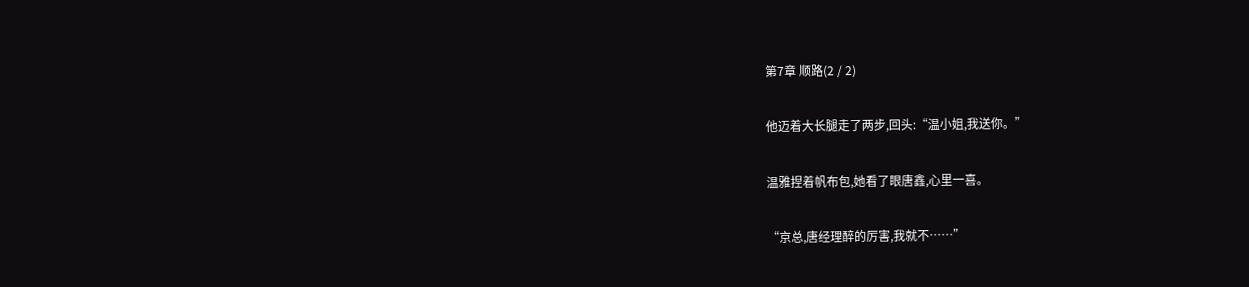第7章 顺路(2 / 2)

他迈着大长腿走了两步,回头:“温小姐,我送你。”

温雅捏着帆布包,她看了眼唐鑫,心里一喜。

“京总,唐经理醉的厉害,我就不……”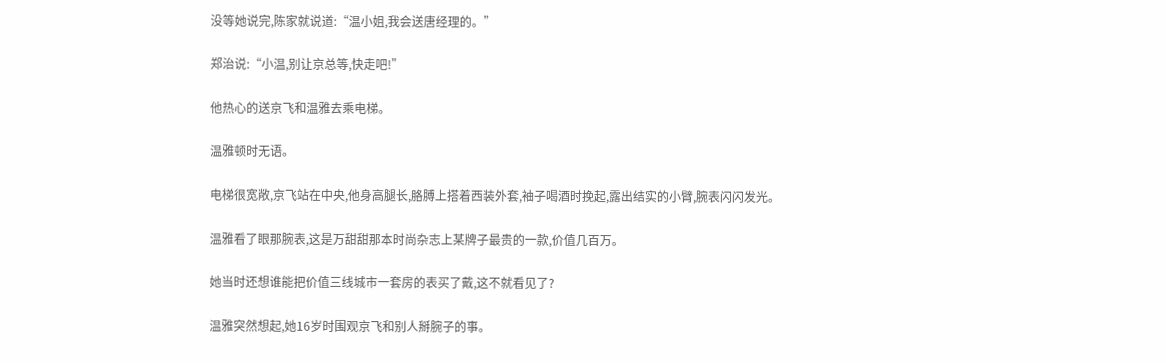没等她说完,陈家就说道:“温小姐,我会送唐经理的。”

郑治说:“小温,别让京总等,快走吧!”

他热心的送京飞和温雅去乘电梯。

温雅顿时无语。

电梯很宽敞,京飞站在中央,他身高腿长,胳膊上搭着西装外套,袖子喝酒时挽起,露出结实的小臂,腕表闪闪发光。

温雅看了眼那腕表,这是万甜甜那本时尚杂志上某牌子最贵的一款,价值几百万。

她当时还想谁能把价值三线城市一套房的表买了戴,这不就看见了?

温雅突然想起,她16岁时围观京飞和别人掰腕子的事。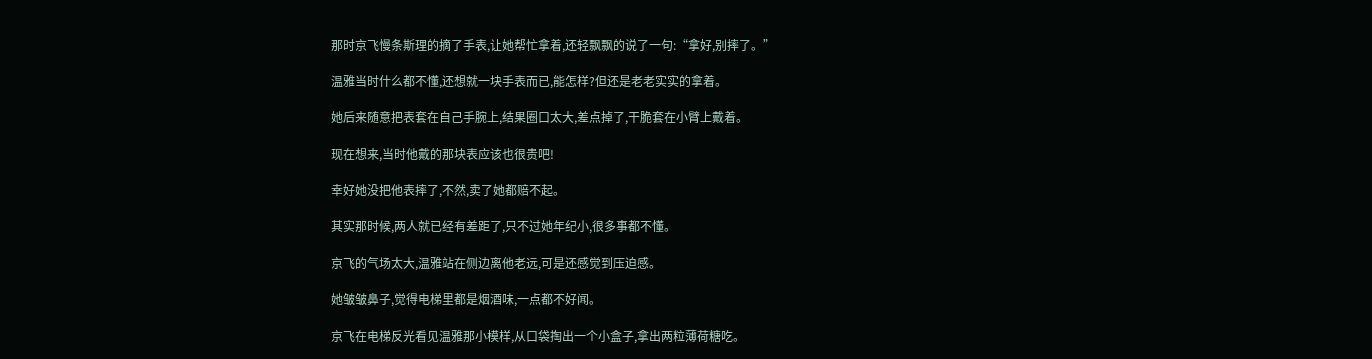那时京飞慢条斯理的摘了手表,让她帮忙拿着,还轻飘飘的说了一句:“拿好,别摔了。”

温雅当时什么都不懂,还想就一块手表而已,能怎样?但还是老老实实的拿着。

她后来随意把表套在自己手腕上,结果圈口太大,差点掉了,干脆套在小臂上戴着。

现在想来,当时他戴的那块表应该也很贵吧!

幸好她没把他表摔了,不然,卖了她都赔不起。

其实那时候,两人就已经有差距了,只不过她年纪小,很多事都不懂。

京飞的气场太大,温雅站在侧边离他老远,可是还感觉到压迫感。

她皱皱鼻子,觉得电梯里都是烟酒味,一点都不好闻。

京飞在电梯反光看见温雅那小模样,从口袋掏出一个小盒子,拿出两粒薄荷糖吃。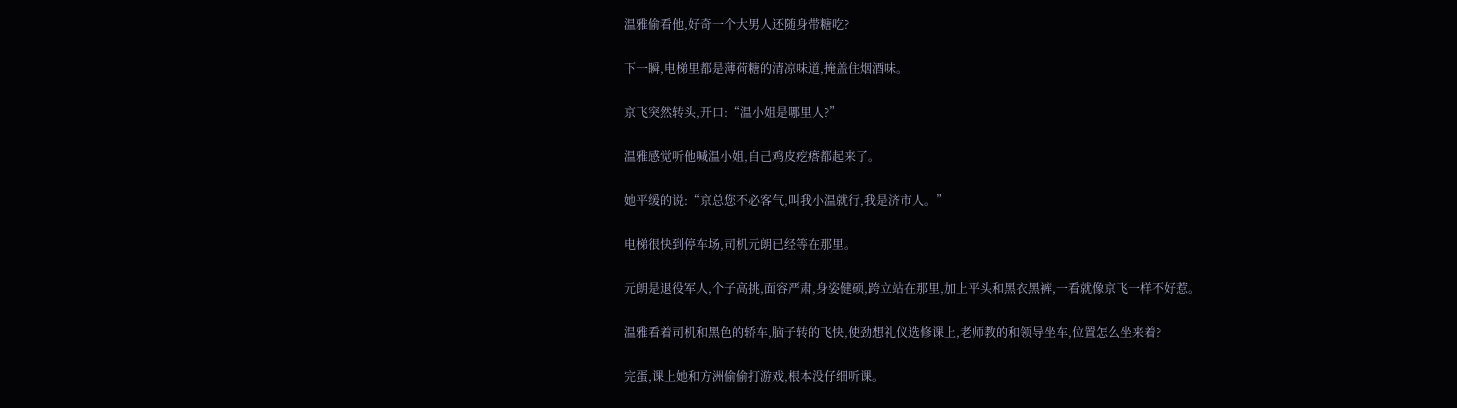温雅偷看他,好奇一个大男人还随身带糖吃?

下一瞬,电梯里都是薄荷糖的清凉味道,掩盖住烟酒味。

京飞突然转头,开口:“温小姐是哪里人?”

温雅感觉听他喊温小姐,自己鸡皮疙瘩都起来了。

她平缓的说:“京总您不必客气,叫我小温就行,我是济市人。”

电梯很快到停车场,司机元朗已经等在那里。

元朗是退役军人,个子高挑,面容严肃,身姿健硕,跨立站在那里,加上平头和黑衣黑裤,一看就像京飞一样不好惹。

温雅看着司机和黑色的轿车,脑子转的飞快,使劲想礼仪选修课上,老师教的和领导坐车,位置怎么坐来着?

完蛋,课上她和方洲偷偷打游戏,根本没仔细听课。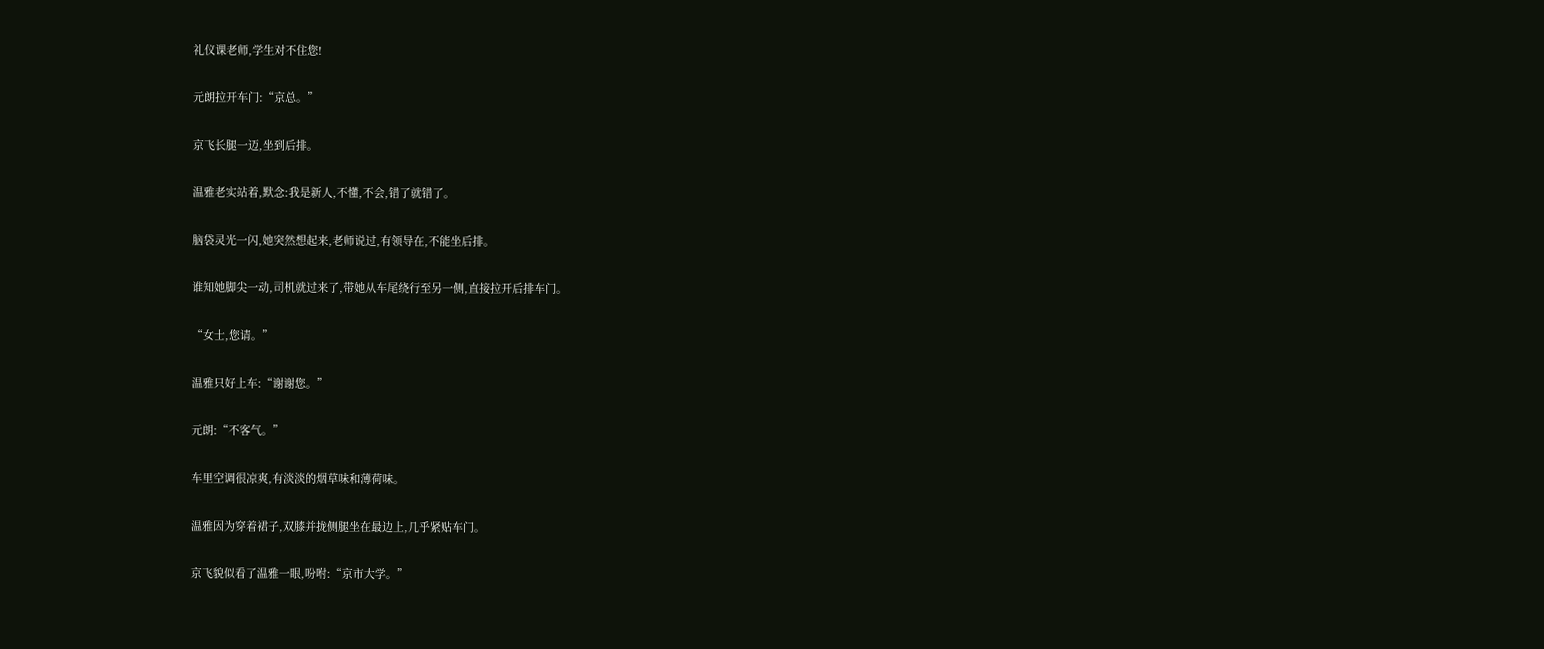礼仪课老师,学生对不住您!

元朗拉开车门:“京总。”

京飞长腿一迈,坐到后排。

温雅老实站着,默念:我是新人,不懂,不会,错了就错了。

脑袋灵光一闪,她突然想起来,老师说过,有领导在,不能坐后排。

谁知她脚尖一动,司机就过来了,带她从车尾绕行至另一侧,直接拉开后排车门。

“女士,您请。”

温雅只好上车:“谢谢您。”

元朗:“不客气。”

车里空调很凉爽,有淡淡的烟草味和薄荷味。

温雅因为穿着裙子,双膝并拢侧腿坐在最边上,几乎紧贴车门。

京飞貌似看了温雅一眼,吩咐:“京市大学。”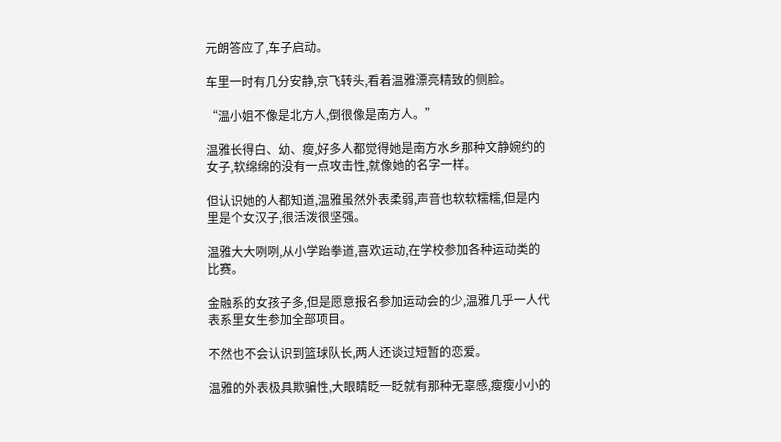元朗答应了,车子启动。

车里一时有几分安静,京飞转头,看着温雅漂亮精致的侧脸。

“温小姐不像是北方人,倒很像是南方人。”

温雅长得白、幼、瘦,好多人都觉得她是南方水乡那种文静婉约的女子,软绵绵的没有一点攻击性,就像她的名字一样。

但认识她的人都知道,温雅虽然外表柔弱,声音也软软糯糯,但是内里是个女汉子,很活泼很坚强。

温雅大大咧咧,从小学跆拳道,喜欢运动,在学校参加各种运动类的比赛。

金融系的女孩子多,但是愿意报名参加运动会的少,温雅几乎一人代表系里女生参加全部项目。

不然也不会认识到篮球队长,两人还谈过短暂的恋爱。

温雅的外表极具欺骗性,大眼睛眨一眨就有那种无辜感,瘦瘦小小的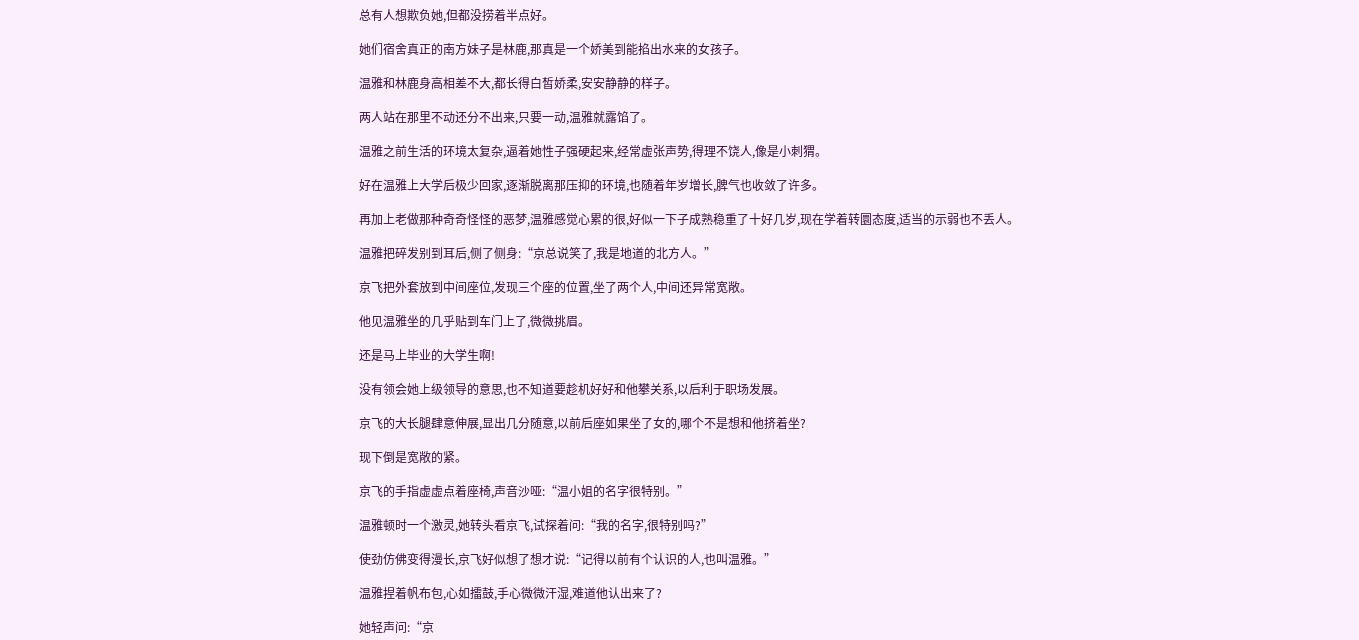总有人想欺负她,但都没捞着半点好。

她们宿舍真正的南方妹子是林鹿,那真是一个娇美到能掐出水来的女孩子。

温雅和林鹿身高相差不大,都长得白皙娇柔,安安静静的样子。

两人站在那里不动还分不出来,只要一动,温雅就露馅了。

温雅之前生活的环境太复杂,逼着她性子强硬起来,经常虚张声势,得理不饶人,像是小刺猬。

好在温雅上大学后极少回家,逐渐脱离那压抑的环境,也随着年岁增长,脾气也收敛了许多。

再加上老做那种奇奇怪怪的恶梦,温雅感觉心累的很,好似一下子成熟稳重了十好几岁,现在学着转圜态度,适当的示弱也不丢人。

温雅把碎发别到耳后,侧了侧身:“京总说笑了,我是地道的北方人。”

京飞把外套放到中间座位,发现三个座的位置,坐了两个人,中间还异常宽敞。

他见温雅坐的几乎贴到车门上了,微微挑眉。

还是马上毕业的大学生啊!

没有领会她上级领导的意思,也不知道要趁机好好和他攀关系,以后利于职场发展。

京飞的大长腿肆意伸展,显出几分随意,以前后座如果坐了女的,哪个不是想和他挤着坐?

现下倒是宽敞的紧。

京飞的手指虚虚点着座椅,声音沙哑:“温小姐的名字很特别。”

温雅顿时一个激灵,她转头看京飞,试探着问:“我的名字,很特别吗?”

使劲仿佛变得漫长,京飞好似想了想才说:“记得以前有个认识的人,也叫温雅。”

温雅捏着帆布包,心如擂鼓,手心微微汗湿,难道他认出来了?

她轻声问:“京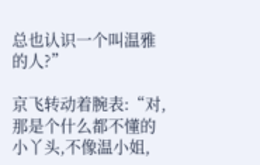总也认识一个叫温雅的人?”

京飞转动着腕表:“对,那是个什么都不懂的小丫头,不像温小姐,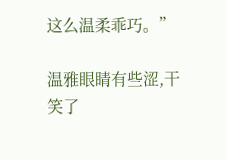这么温柔乖巧。”

温雅眼睛有些涩,干笑了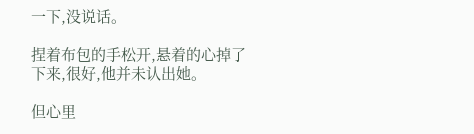一下,没说话。

捏着布包的手松开,悬着的心掉了下来,很好,他并未认出她。

但心里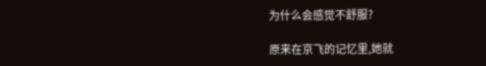为什么会感觉不舒服?

原来在京飞的记忆里,她就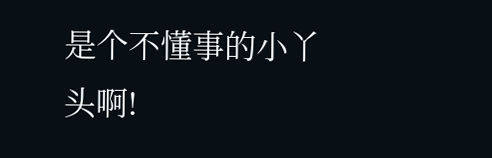是个不懂事的小丫头啊!